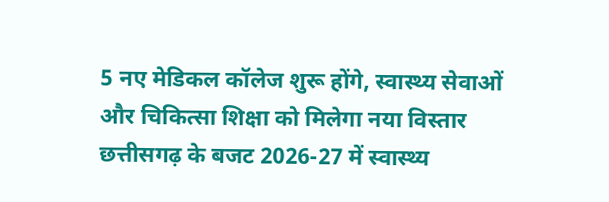5 नए मेडिकल कॉलेज शुरू होंगे, स्वास्थ्य सेवाओं और चिकित्सा शिक्षा को मिलेगा नया विस्तार
छत्तीसगढ़ के बजट 2026-27 में स्वास्थ्य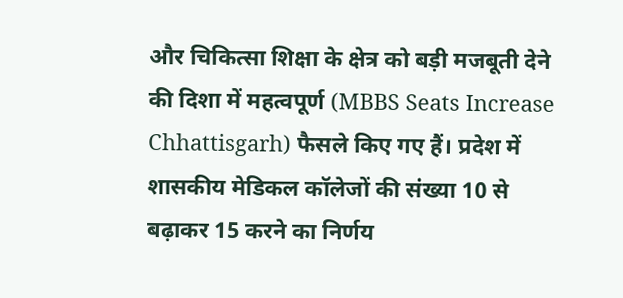और चिकित्सा शिक्षा के क्षेत्र को बड़ी मजबूती देने की दिशा में महत्वपूर्ण (MBBS Seats Increase Chhattisgarh) फैसले किए गए हैं। प्रदेश में शासकीय मेडिकल कॉलेजों की संख्या 10 से बढ़ाकर 15 करने का निर्णय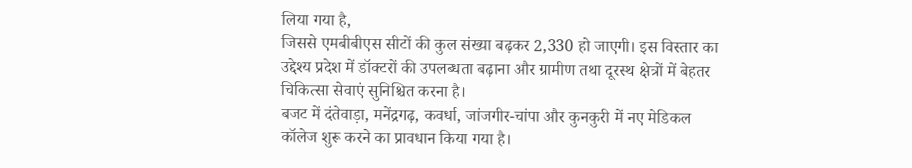लिया गया है,
जिससे एमबीबीएस सीटों की कुल संख्या बढ़कर 2,330 हो जाएगी। इस विस्तार का उद्देश्य प्रदेश में डॉक्टरों की उपलब्धता बढ़ाना और ग्रामीण तथा दूरस्थ क्षेत्रों में बेहतर चिकित्सा सेवाएं सुनिश्चित करना है।
बजट में दंतेवाड़ा, मनेंद्रगढ़, कवर्धा, जांजगीर-चांपा और कुनकुरी में नए मेडिकल कॉलेज शुरू करने का प्रावधान किया गया है।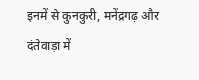इनमें से कुनकुरी, मनेंद्रगढ़ और दंतेवाड़ा में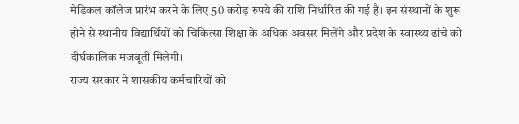मेडिकल कॉलेज प्रारंभ करने के लिए 50 करोड़ रुपये की राशि निर्धारित की गई है। इन संस्थानों के शुरू होने से स्थानीय विद्यार्थियों को चिकित्सा शिक्षा के अधिक अवसर मिलेंगे और प्रदेश के स्वास्थ्य ढांचे को दीर्घकालिक मजबूती मिलेगी।
राज्य सरकार ने शासकीय कर्मचारियों को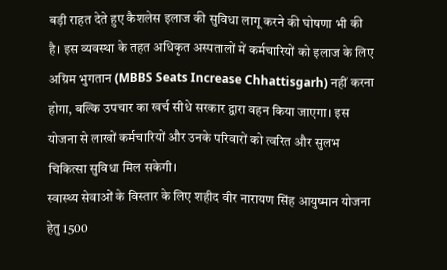बड़ी राहत देते हुए कैशलेस इलाज की सुविधा लागू करने की घोषणा भी की है। इस व्यवस्था के तहत अधिकृत अस्पतालों में कर्मचारियों को इलाज के लिए अग्रिम भुगतान (MBBS Seats Increase Chhattisgarh) नहीं करना होगा, बल्कि उपचार का खर्च सीधे सरकार द्वारा वहन किया जाएगा। इस योजना से लाखों कर्मचारियों और उनके परिवारों को त्वरित और सुलभ चिकित्सा सुविधा मिल सकेगी।
स्वास्थ्य सेवाओं के विस्तार के लिए शहीद वीर नारायण सिंह आयुष्मान योजना हेतु 1500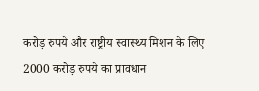करोड़ रुपये और राष्ट्रीय स्वास्थ्य मिशन के लिए 2000 करोड़ रुपये का प्रावधान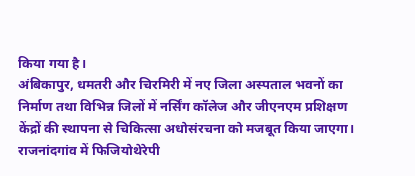किया गया है।
अंबिकापुर, धमतरी और चिरमिरी में नए जिला अस्पताल भवनों का निर्माण तथा विभिन्न जिलों में नर्सिंग कॉलेज और जीएनएम प्रशिक्षण केंद्रों की स्थापना से चिकित्सा अधोसंरचना को मजबूत किया जाएगा। राजनांदगांव में फिजियोथेरेपी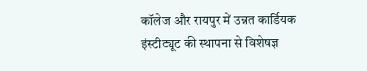कॉलेज और रायपुर में उन्नत कार्डियक इंस्टीट्यूट की स्थापना से विशेषज्ञ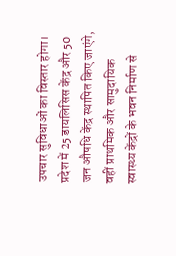उपचार सुविधाओं का विस्तार होगा।
प्रदेश में 25 डायलिसिस केंद्र और 50 जन औषधि केंद्र स्थापित किए जाएंगे, वहीं प्राथमिक और सामुदायिक स्वास्थ्य केंद्रों के भवन निर्माण से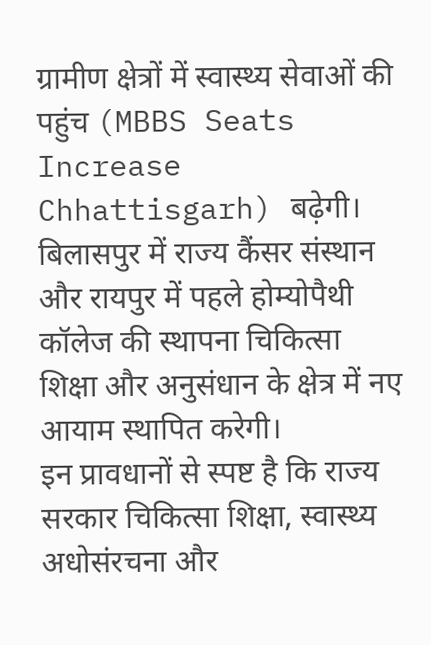ग्रामीण क्षेत्रों में स्वास्थ्य सेवाओं की पहुंच (MBBS Seats Increase Chhattisgarh) बढ़ेगी। बिलासपुर में राज्य कैंसर संस्थान और रायपुर में पहले होम्योपैथी कॉलेज की स्थापना चिकित्सा शिक्षा और अनुसंधान के क्षेत्र में नए आयाम स्थापित करेगी।
इन प्रावधानों से स्पष्ट है कि राज्य सरकार चिकित्सा शिक्षा, स्वास्थ्य अधोसंरचना और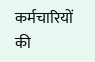कर्मचारियों की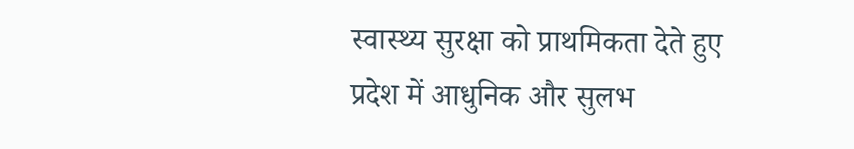स्वास्थ्य सुरक्षा को प्राथमिकता देते हुए प्रदेश में आधुनिक और सुलभ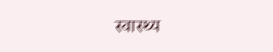स्वास्थ्य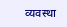व्यवस्था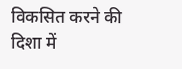विकसित करने की दिशा में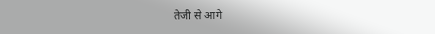तेजी से आगे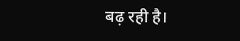बढ़ रही है।